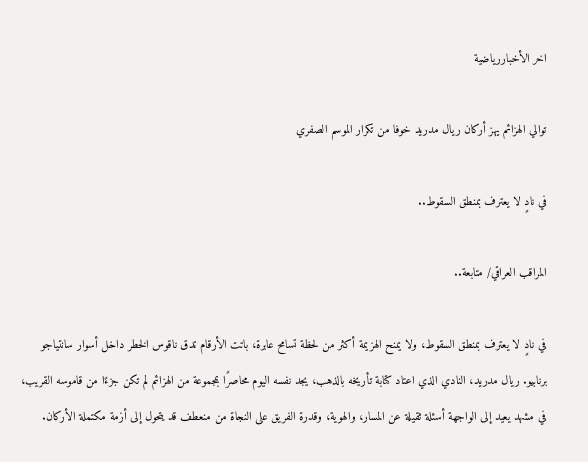اخر الأخباررياضية

توالي الهزائم يهز أركان ريال مدريد خوفا من تكرار الموسم الصفري

في نادٍ لا يعترف بمنطق السقوط..

المراقب العراقي/ متابعة..

في نادٍ لا يعترف بمنطق السقوط، ولا يمنح الهزيمة أكثر من لحظة تسامح عابرة، باتت الأرقام تدق ناقوس الخطر داخل أسوار سانتياجو برنابيو. ريال مدريد، النادي الذي اعتاد كتابة تأريخه بالذهب، يجد نفسه اليوم محاصرًا بمجموعة من الهزائم لم تكن جزءًا من قاموسه القريب، في مشهد يعيد إلى الواجهة أسئلة ثقيلة عن المسار، والهوية، وقدرة الفريق على النجاة من منعطف قد يتحول إلى أزمة مكتملة الأركان.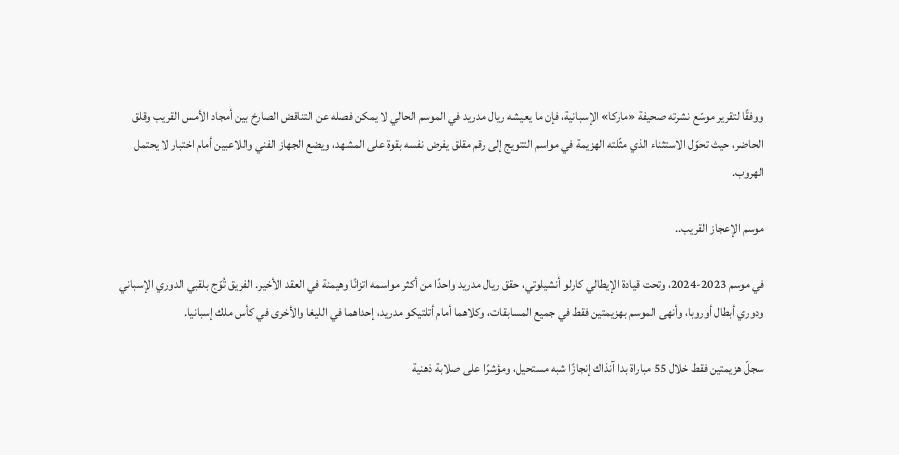ووفقًا لتقرير موسّع نشرته صحيفة «ماركا» الإسبانية، فإن ما يعيشه ريال مدريد في الموسم الحالي لا يمكن فصله عن التناقض الصارخ بين أمجاد الأمس القريب وقلق الحاضر، حيث تحوّل الاستثناء الذي مثّلته الهزيمة في مواسم التتويج إلى رقم مقلق يفرض نفسه بقوة على المشهد، ويضع الجهاز الفني واللاعبين أمام اختبار لا يحتمل الهروب.

موسم الإعجاز القريب..

في موسم 2023-2024، وتحت قيادة الإيطالي كارلو أنشيلوتي، حقق ريال مدريد واحدًا من أكثر مواسمه اتزانًا وهيمنة في العقد الأخير. الفريق تُوّج بلقبي الدوري الإسباني ودوري أبطال أوروبا، وأنهى الموسم بهزيمتين فقط في جميع المسابقات، وكلاهما أمام أتلتيكو مدريد، إحداهما في الليغا والأخرى في كأس ملك إسبانيا.

سجلّ هزيمتين فقط خلال 55 مباراة بدا آنذاك إنجازًا شبه مستحيل، ومؤشرًا على صلابة ذهنية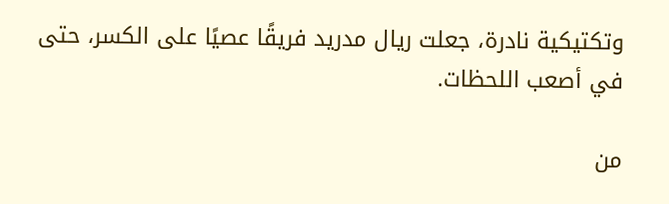وتكتيكية نادرة، جعلت ريال مدريد فريقًا عصيًا على الكسر، حتى في أصعب اللحظات.

من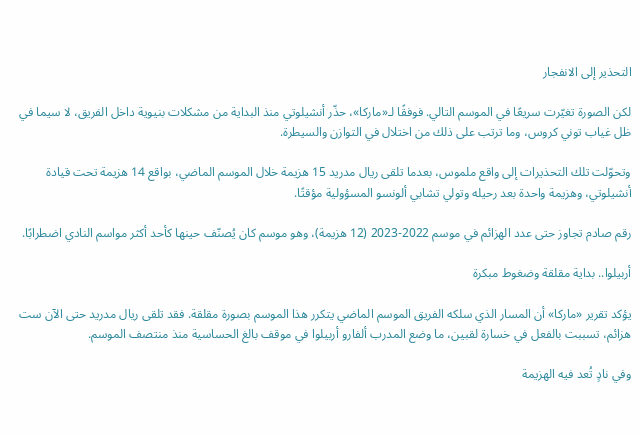التحذير إلى الانفجار

لكن الصورة تغيّرت سريعًا في الموسم التالي. فوفقًا لـ«ماركا»، حذّر أنشيلوتي منذ البداية من مشكلات بنيوية داخل الفريق، لا سيما في ظل غياب توني كروس، وما ترتب على ذلك من اختلال في التوازن والسيطرة.

وتحوّلت تلك التحذيرات إلى واقع ملموس، بعدما تلقى ريال مدريد 15 هزيمة خلال الموسم الماضي، بواقع 14 هزيمة تحت قيادة أنشيلوتي، وهزيمة واحدة بعد رحيله وتولي تشابي ألونسو المسؤولية مؤقتًا.

رقم صادم تجاوز حتى عدد الهزائم في موسم 2022-2023 (12 هزيمة)، وهو موسم كان يُصنّف حينها كأحد أكثر مواسم النادي اضطرابًا.

أربيلوا.. بداية مقلقة وضغوط مبكرة

يؤكد تقرير «ماركا» أن المسار الذي سلكه الفريق الموسم الماضي يتكرر هذا الموسم بصورة مقلقة. فقد تلقى ريال مدريد حتى الآن ست هزائم، تسببت بالفعل في خسارة لقبين، ما وضع المدرب ألفارو أربيلوا في موقف بالغ الحساسية منذ منتصف الموسم.

وفي نادٍ تُعد فيه الهزيمة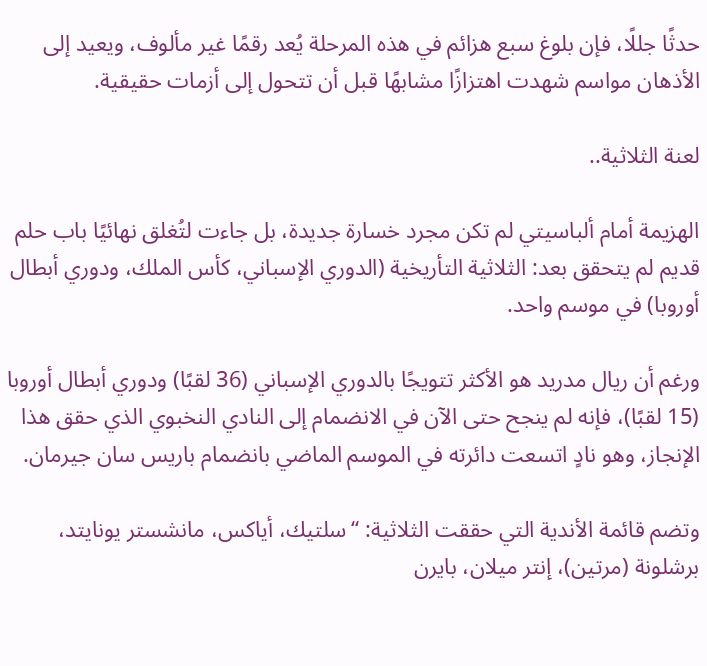حدثًا جللًا، فإن بلوغ سبع هزائم في هذه المرحلة يُعد رقمًا غير مألوف، ويعيد إلى الأذهان مواسم شهدت اهتزازًا مشابهًا قبل أن تتحول إلى أزمات حقيقية.

لعنة الثلاثية..

الهزيمة أمام ألباسيتي لم تكن مجرد خسارة جديدة، بل جاءت لتُغلق نهائيًا باب حلم قديم لم يتحقق بعد: الثلاثية التأريخية (الدوري الإسباني، كأس الملك، ودوري أبطال أوروبا) في موسم واحد.

ورغم أن ريال مدريد هو الأكثر تتويجًا بالدوري الإسباني (36 لقبًا) ودوري أبطال أوروبا (15 لقبًا)، فإنه لم ينجح حتى الآن في الانضمام إلى النادي النخبوي الذي حقق هذا الإنجاز، وهو نادٍ اتسعت دائرته في الموسم الماضي بانضمام باريس سان جيرمان.

وتضم قائمة الأندية التي حققت الثلاثية: “سلتيك، أياكس، مانشستر يونايتد، برشلونة (مرتين)، إنتر ميلان، بايرن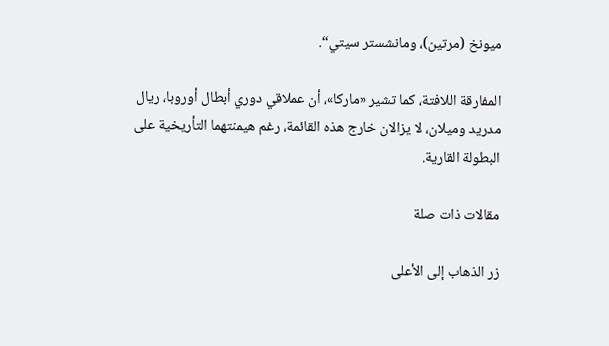ميونخ (مرتين)، ومانشستر سيتي“.

المفارقة اللافتة، كما تشير «ماركا»، أن عملاقي دوري أبطال أوروبا، ريال مدريد وميلان، لا يزالان خارج هذه القائمة، رغم هيمنتهما التأريخية على البطولة القارية.

مقالات ذات صلة

زر الذهاب إلى الأعلى